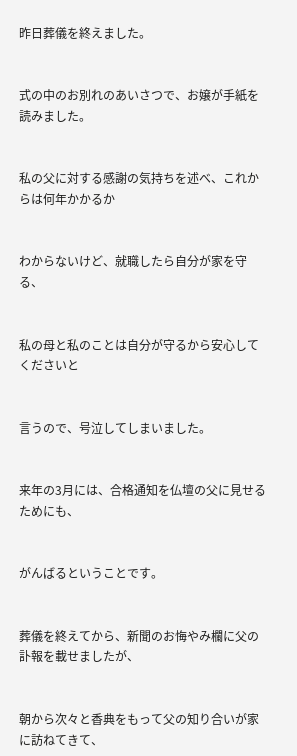昨日葬儀を終えました。


式の中のお別れのあいさつで、お嬢が手紙を読みました。


私の父に対する感謝の気持ちを述べ、これからは何年かかるか


わからないけど、就職したら自分が家を守る、


私の母と私のことは自分が守るから安心してくださいと


言うので、号泣してしまいました。


来年の3月には、合格通知を仏壇の父に見せるためにも、


がんばるということです。


葬儀を終えてから、新聞のお悔やみ欄に父の訃報を載せましたが、


朝から次々と香典をもって父の知り合いが家に訪ねてきて、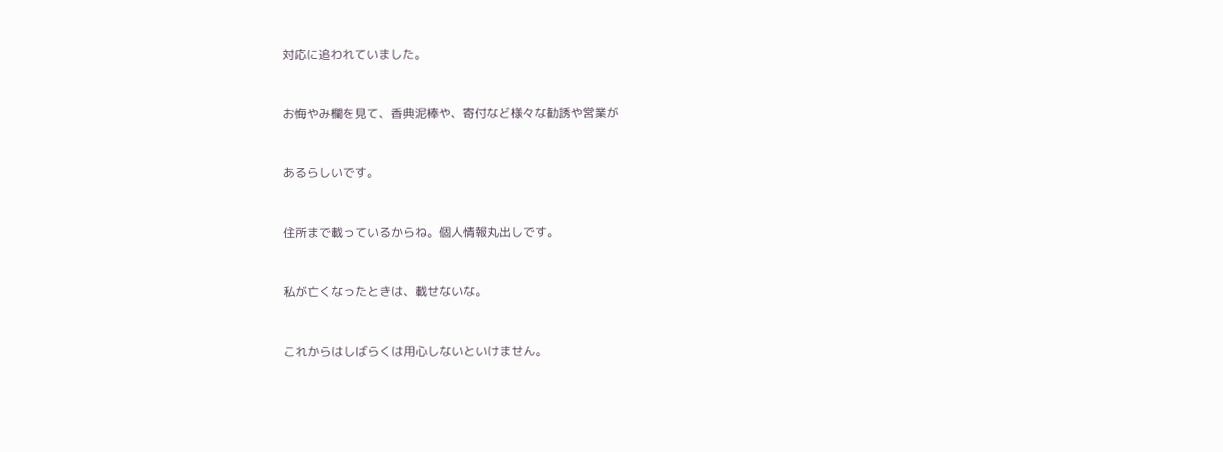対応に追われていました。


お悔やみ欄を見て、香典泥棒や、寄付など様々な勧誘や営業が


あるらしいです。


住所まで載っているからね。個人情報丸出しです。


私が亡くなったときは、載せないな。


これからはしばらくは用心しないといけません。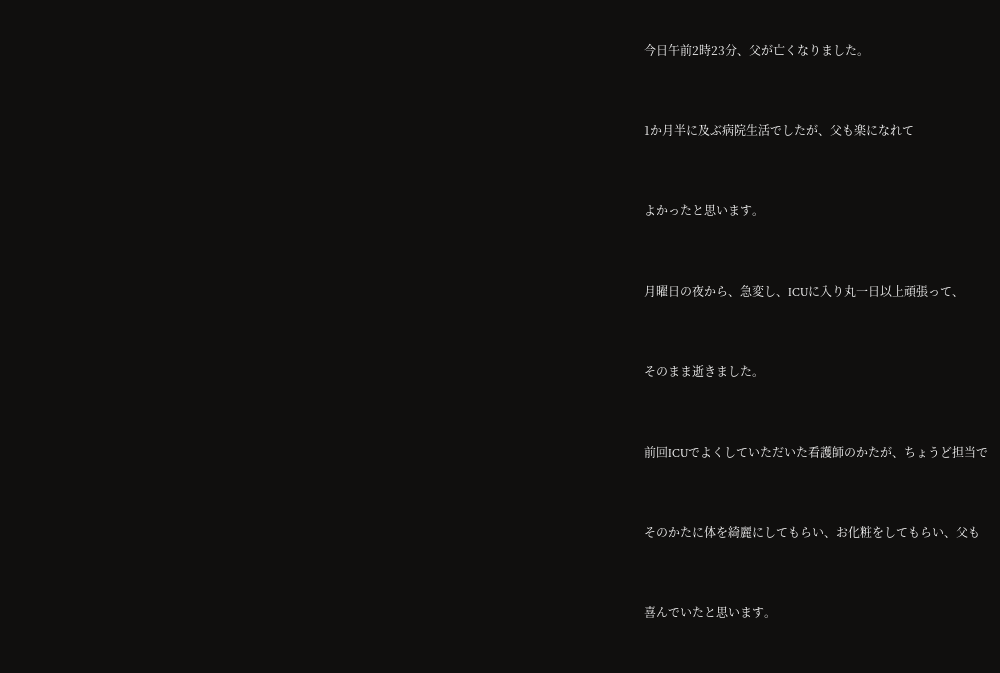今日午前2時23分、父が亡くなりました。


1か月半に及ぶ病院生活でしたが、父も楽になれて


よかったと思います。


月曜日の夜から、急変し、ICUに入り丸一日以上頑張って、


そのまま逝きました。


前回ICUでよくしていただいた看護師のかたが、ちょうど担当で


そのかたに体を綺麗にしてもらい、お化粧をしてもらい、父も


喜んでいたと思います。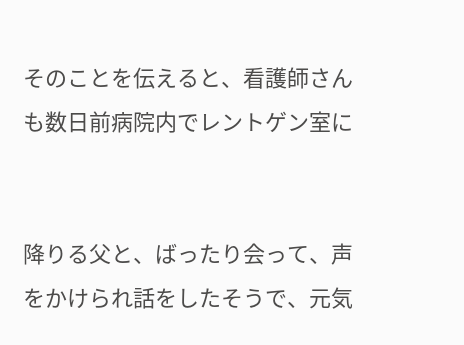そのことを伝えると、看護師さんも数日前病院内でレントゲン室に


降りる父と、ばったり会って、声をかけられ話をしたそうで、元気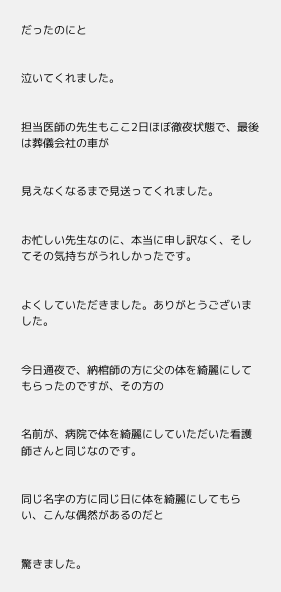だったのにと


泣いてくれました。


担当医師の先生もここ2日ほぼ徹夜状態で、最後は葬儀会社の車が


見えなくなるまで見送ってくれました。


お忙しい先生なのに、本当に申し訳なく、そしてその気持ちがうれしかったです。


よくしていただきました。ありがとうございました。


今日通夜で、納棺師の方に父の体を綺麗にしてもらったのですが、その方の


名前が、病院で体を綺麗にしていただいた看護師さんと同じなのです。


同じ名字の方に同じ日に体を綺麗にしてもらい、こんな偶然があるのだと


驚きました。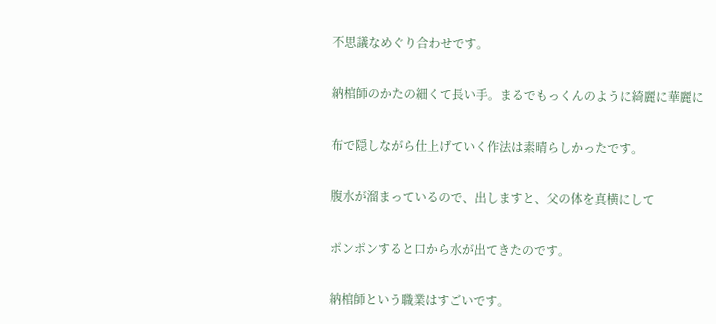不思議なめぐり合わせです。


納棺師のかたの細くて長い手。まるでもっくんのように綺麗に華麗に


布で隠しながら仕上げていく作法は素晴らしかったです。


腹水が溜まっているので、出しますと、父の体を真横にして


ポンポンすると口から水が出てきたのです。


納棺師という職業はすごいです。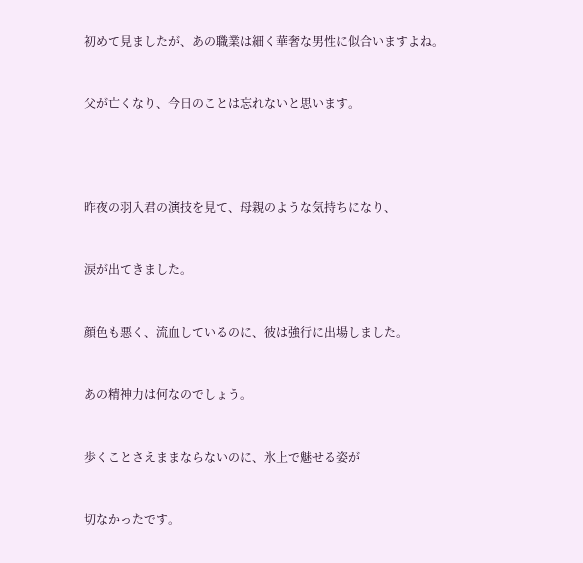初めて見ましたが、あの職業は細く華奢な男性に似合いますよね。


父が亡くなり、今日のことは忘れないと思います。




昨夜の羽入君の演技を見て、母親のような気持ちになり、


涙が出てきました。


顔色も悪く、流血しているのに、彼は強行に出場しました。


あの精神力は何なのでしょう。


歩くことさえままならないのに、氷上で魅せる姿が


切なかったです。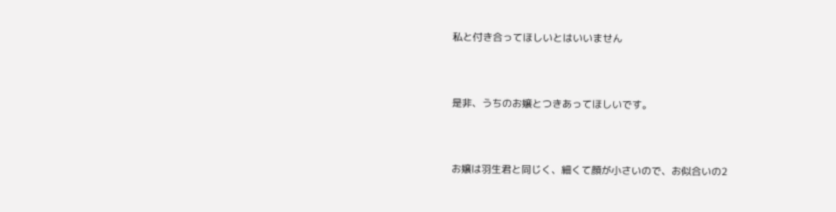私と付き合ってほしいとはいいません


是非、うちのお嬢とつきあってほしいです。


お嬢は羽生君と同じく、細くて顔が小さいので、お似合いの2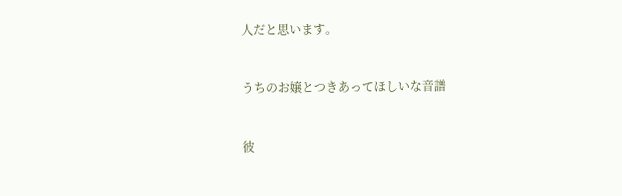人だと思います。


うちのお嬢とつきあってほしいな音譜


彼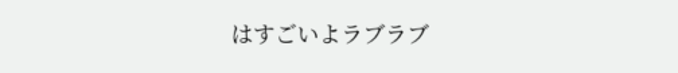はすごいよラブラブ